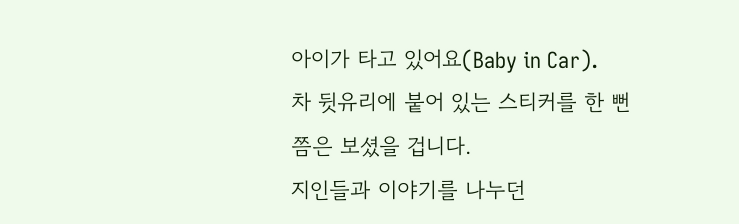아이가 타고 있어요(Baby in Car).
차 뒷유리에 붙어 있는 스티커를 한 뻔쯤은 보셨을 겁니다.
지인들과 이야기를 나누던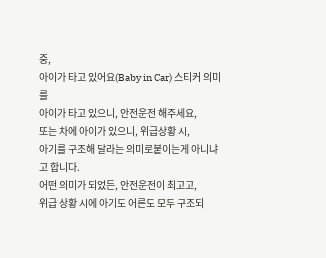중,
아이가 타고 있어요(Baby in Car) 스티커 의미를
아이가 타고 있으니, 안전운전 해주세요,
또는 차에 아이가 있으니, 위급상황 시,
아기를 구조해 달라는 의미로붙이는게 아니냐고 합니다.
어떤 의미가 되었든, 안전운전이 최고고,
위급 상황 시에 아기도 어른도 모두 구조되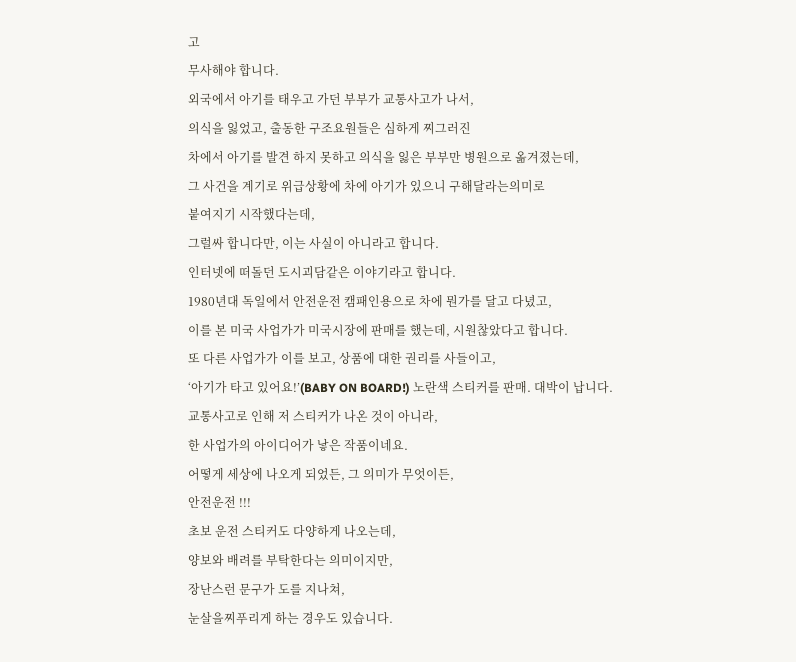고
무사해야 합니다.
외국에서 아기를 태우고 가던 부부가 교통사고가 나서,
의식을 잃었고, 출동한 구조요원들은 심하게 찌그러진
차에서 아기를 발견 하지 못하고 의식을 잃은 부부만 병원으로 옮겨졌는데,
그 사건을 계기로 위급상황에 차에 아기가 있으니 구해달라는의미로
붙여지기 시작했다는데,
그럴싸 합니다만, 이는 사실이 아니라고 합니다.
인터넷에 떠돌던 도시괴담같은 이야기라고 합니다.
1980년대 독일에서 안전운전 캠패인용으로 차에 뭔가를 달고 다녔고,
이를 본 미국 사업가가 미국시장에 판매를 했는데, 시원찮았다고 합니다.
또 다른 사업가가 이를 보고, 상품에 대한 권리를 사들이고,
‘아기가 타고 있어요!’(BABY ON BOARD!) 노란색 스티커를 판매. 대박이 납니다.
교통사고로 인해 저 스티커가 나온 것이 아니라,
한 사업가의 아이디어가 낳은 작품이네요.
어떻게 세상에 나오게 되었든, 그 의미가 무엇이든,
안전운전 !!!
초보 운전 스티커도 다양하게 나오는데,
양보와 배려를 부탁한다는 의미이지만,
장난스런 문구가 도를 지나쳐,
눈살을찌푸리게 하는 경우도 있습니다.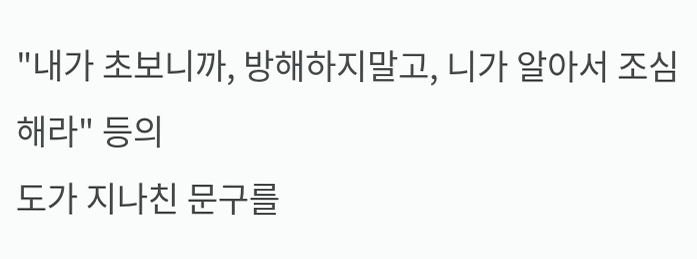"내가 초보니까, 방해하지말고, 니가 알아서 조심해라" 등의
도가 지나친 문구를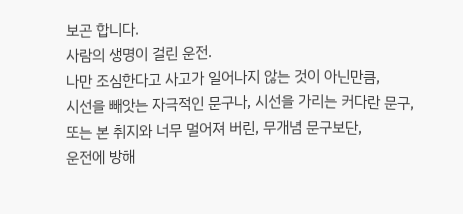보곤 합니다.
사람의 생명이 걸린 운전.
나만 조심한다고 사고가 일어나지 않는 것이 아닌만큼,
시선을 빼앗는 자극적인 문구나, 시선을 가리는 커다란 문구,
또는 본 취지와 너무 멀어져 버린, 무개념 문구보단,
운전에 방해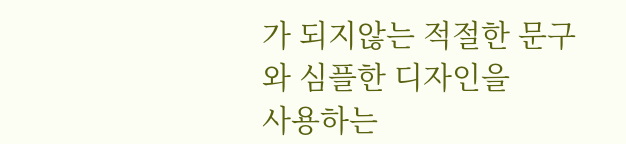가 되지않는 적절한 문구와 심플한 디자인을
사용하는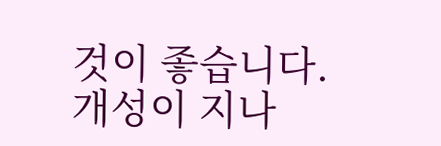것이 좋습니다.
개성이 지나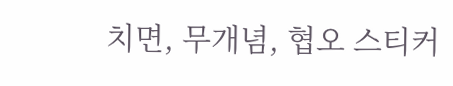치면, 무개념, 협오 스티커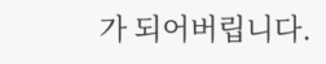가 되어버립니다.